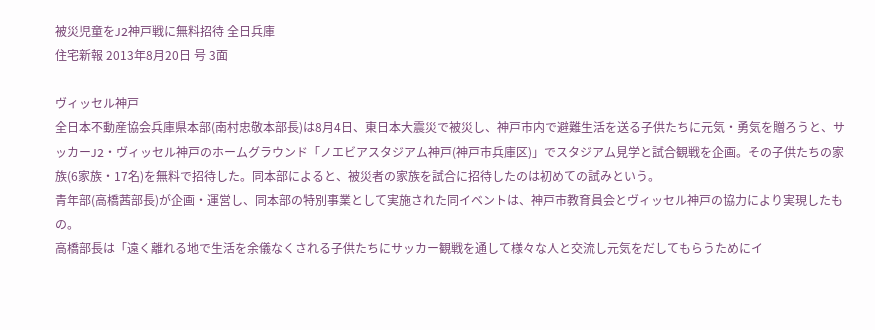被災児童をJ2神戸戦に無料招待 全日兵庫
住宅新報 2013年8月20日 号 3面

ヴィッセル神戸
全日本不動産協会兵庫県本部(南村忠敬本部長)は8月4日、東日本大震災で被災し、神戸市内で避難生活を送る子供たちに元気・勇気を贈ろうと、サッカーJ2・ヴィッセル神戸のホームグラウンド「ノエビアスタジアム神戸(神戸市兵庫区)」でスタジアム見学と試合観戦を企画。その子供たちの家族(6家族・17名)を無料で招待した。同本部によると、被災者の家族を試合に招待したのは初めての試みという。
青年部(高橋茜部長)が企画・運営し、同本部の特別事業として実施された同イベントは、神戸市教育員会とヴィッセル神戸の協力により実現したもの。
高橋部長は「遠く離れる地で生活を余儀なくされる子供たちにサッカー観戦を通して様々な人と交流し元気をだしてもらうためにイ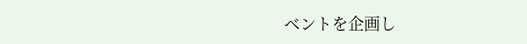ベントを企画し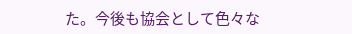た。今後も協会として色々な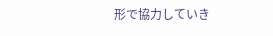形で協力していき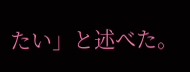たい」と述べた。